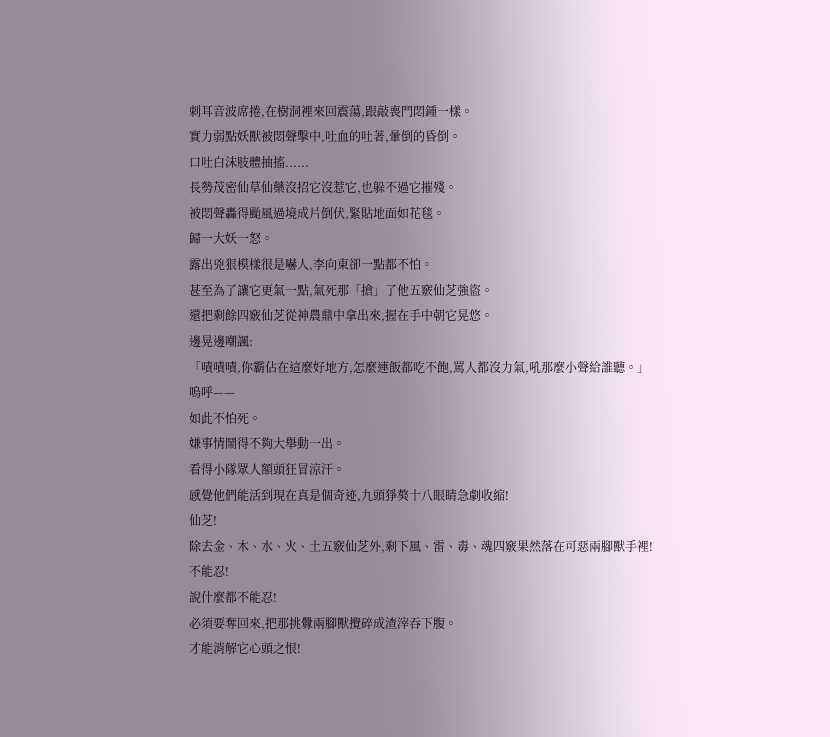刺耳音波席捲,在樹洞裡來回震蕩,跟敲喪門悶鍾一樣。
實力弱點妖獸被悶聲擊中,吐血的吐著,暈倒的昏倒。
口吐白沫肢體抽搐......
長勢茂密仙草仙藥沒招它沒惹它,也躲不過它摧殘。
被悶聲轟得颱風過境成片倒伏,緊貼地面如花毯。
歸一大妖一怒。
露出兇狠模樣很是嚇人,李向東卻一點都不怕。
甚至為了讓它更氣一點,氣死那「搶」了他五竅仙芝強盜。
還把剩餘四竅仙芝從神農鼎中拿出來,握在手中朝它晃悠。
邊晃邊嘲諷:
「嘖嘖嘖,你霸佔在這麼好地方,怎麼連飯都吃不飽,罵人都沒力氣,吼那麼小聲給誰聽。」
嗚呼——
如此不怕死。
嫌事情鬧得不夠大舉動一出。
看得小隊眾人額頭狂冒涼汗。
感覺他們能活到現在真是個奇迹,九頭猙獒十八眼睛急劇收縮!
仙芝!
除去金、木、水、火、土五竅仙芝外,剩下風、雷、毒、魂四竅果然落在可惡兩腳獸手裡!
不能忍!
說什麼都不能忍!
必須要奪回來,把那挑釁兩腳獸攪碎成渣滓吞下腹。
才能消解它心頭之恨!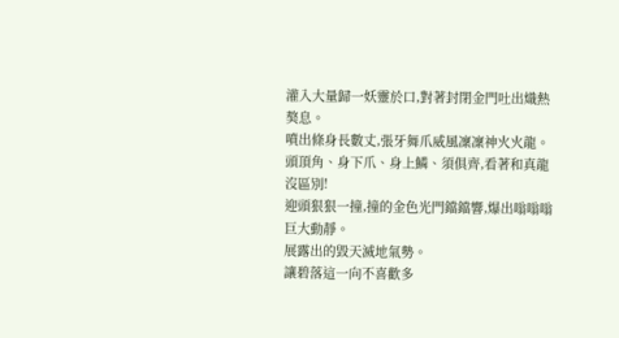灌入大量歸一妖靈於口,對著封閉金門吐出熾熱獒息。
噴出條身長數丈,張牙舞爪威風凜凜神火火龍。
頭頂角、身下爪、身上鱗、須俱齊,看著和真龍沒區別!
迎頭狠狠一撞,撞的金色光門鐺鐺響,爆出嗡嗡嗡巨大動靜。
展露出的毀天滅地氣勢。
讓碧落這一向不喜歡多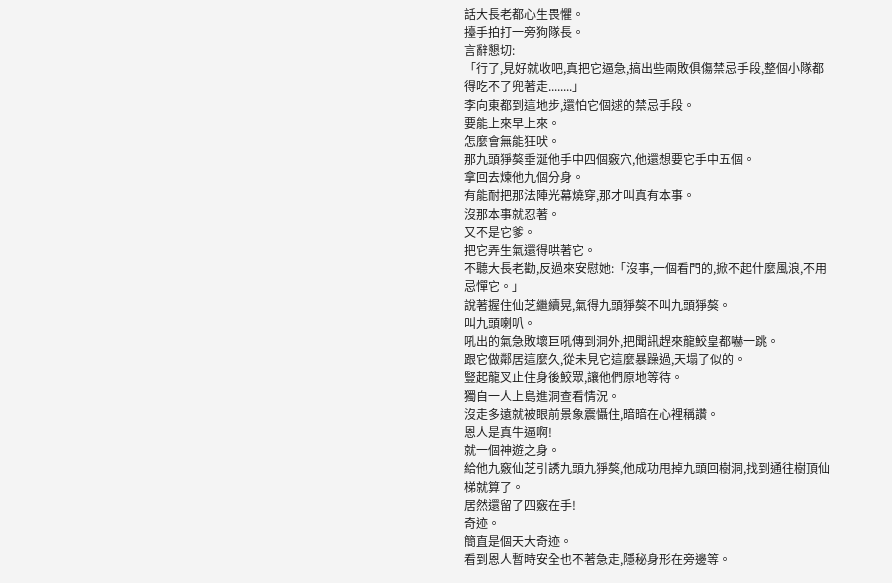話大長老都心生畏懼。
擡手拍打一旁狗隊長。
言辭懇切:
「行了,見好就收吧,真把它逼急,搞出些兩敗俱傷禁忌手段,整個小隊都得吃不了兜著走........」
李向東都到這地步,還怕它個逑的禁忌手段。
要能上來早上來。
怎麼會無能狂吠。
那九頭猙獒垂涎他手中四個竅穴,他還想要它手中五個。
拿回去煉他九個分身。
有能耐把那法陣光幕燒穿,那才叫真有本事。
沒那本事就忍著。
又不是它爹。
把它弄生氣還得哄著它。
不聽大長老勸,反過來安慰她:「沒事,一個看門的,掀不起什麼風浪,不用忌憚它。」
說著握住仙芝繼續晃,氣得九頭猙獒不叫九頭猙獒。
叫九頭喇叭。
吼出的氣急敗壞巨吼傳到洞外,把聞訊趕來龍鮫皇都嚇一跳。
跟它做鄰居這麼久,從未見它這麼暴躁過,天塌了似的。
豎起龍叉止住身後鮫眾,讓他們原地等待。
獨自一人上島進洞查看情況。
沒走多遠就被眼前景象震懾住,暗暗在心裡稱讚。
恩人是真牛逼啊!
就一個神遊之身。
給他九竅仙芝引誘九頭九猙獒,他成功甩掉九頭回樹洞,找到通往樹頂仙梯就算了。
居然還留了四竅在手!
奇迹。
簡直是個天大奇迹。
看到恩人暫時安全也不著急走,隱秘身形在旁邊等。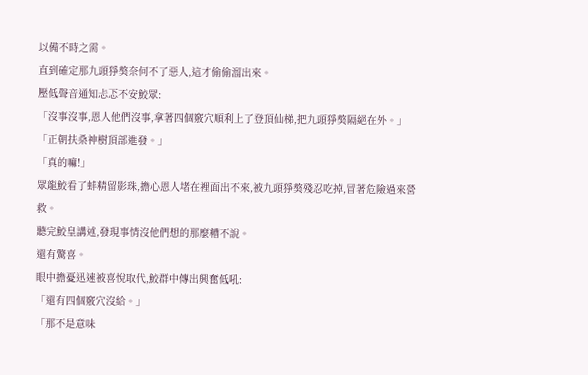以備不時之需。
直到確定那九頭猙獒奈何不了惡人,這才偷偷溜出來。
壓低聲音通知忐忑不安鮫眾:
「沒事沒事,恩人他們沒事,拿著四個竅穴順利上了登頂仙梯,把九頭猙獒隔絕在外。」
「正朝扶桑神樹頂部進發。」
「真的嘛!」
眾龍鮫看了蚌精留影珠,擔心恩人堵在裡面出不來,被九頭猙獒殘忍吃掉,冒著危險過來營救。
聽完鮫皇講述,發現事情沒他們想的那麼糟不說。
還有驚喜。
眼中擔憂迅速被喜悅取代,鮫群中傳出興奮低吼:
「還有四個竅穴沒給。」
「那不是意味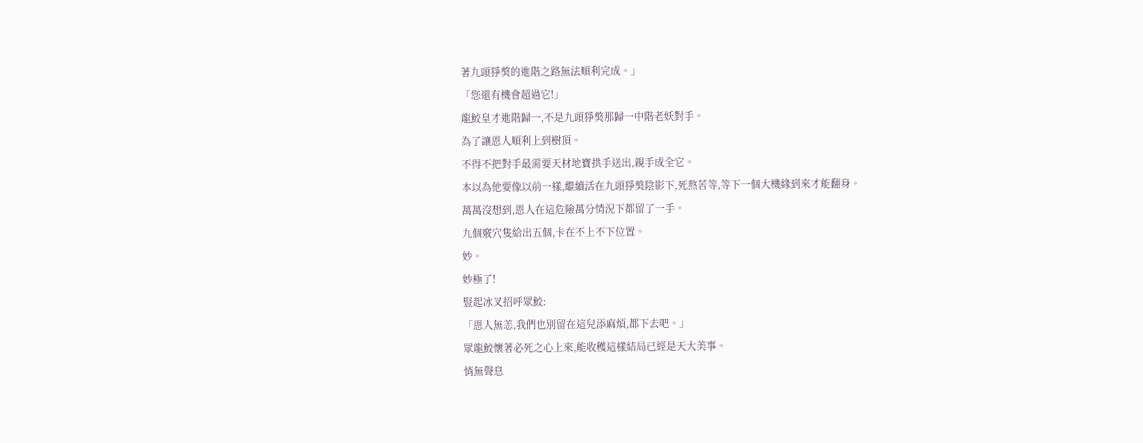著九頭猙獒的進階之路無法順利完成。」
「您還有機會超過它!」
龍鮫皇才進階歸一,不是九頭猙獒那歸一中階老妖對手。
為了讓恩人順利上到樹頂。
不得不把對手最需要天材地寶拱手送出,親手成全它。
本以為他要像以前一樣,繼續活在九頭猙獒陰影下,死熬苦等,等下一個大機緣到來才能翻身。
萬萬沒想到,恩人在這危險萬分情況下都留了一手。
九個竅穴隻給出五個,卡在不上不下位置。
妙。
妙極了!
豎起冰叉招呼眾鮫:
「恩人無恙,我們也別留在這兒添麻煩,都下去吧。」
眾龍鮫懷著必死之心上來,能收穫這樣結局已經是天大美事。
悄無聲息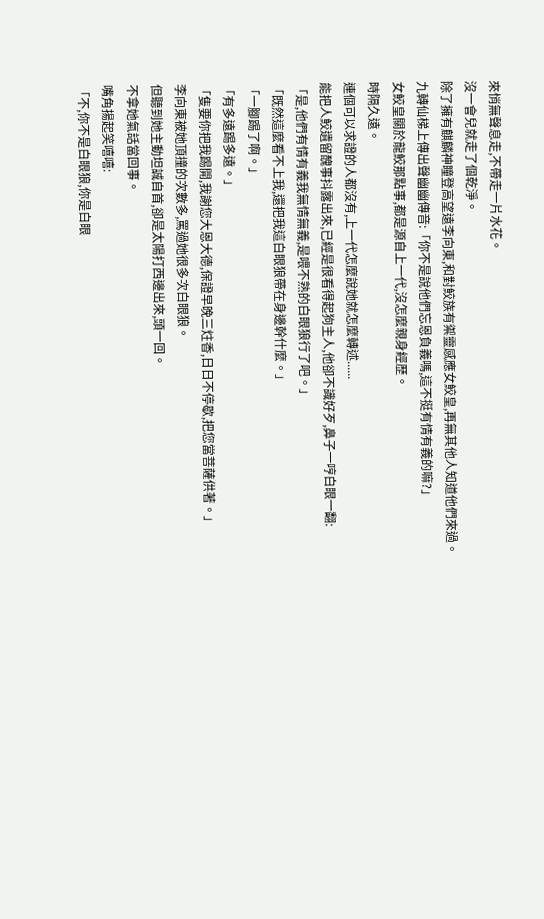來悄無聲息走,不帶走一片水花。
沒一會兒就走了個乾淨。
除了擁有麒麟神瞳登高望遠李向東,和對鮫族有禦靈感應女鮫皇,再無其他人知道他們來過。
九轉仙梯上傳出聲幽幽傳音:「你不是說他們忘恩負義嗎,這不挺有情有義的嘛?」
女鮫皇關於龍鮫那點事,都是源自上一代,沒怎麼親身經歷。
時隔久遠。
連個可以求證的人都沒有,上一代怎麼說她就怎麼轉述......
能把人鮫遺留醜事抖露出來,已經是很看得起狗主人,他卻不識好歹,鼻子一哼白眼一翻:
「是,他們有情有義我無情無義,是喂不熟的白眼狼行了吧。」
「既然這麼看不上我,還把我這白眼狼帶在身邊幹什麼。」
「一腳踢了啊。」
「有多遠踢多遠。」
「隻要你把我踢開,我謝您大恩大德,保證早晚三炷香,日日不停歇,把您當菩薩供著。」
李向東被她頂撞的次數多,罵過她很多次白眼狼。
但聽到她主動坦誠自首,卻是太陽打西邊出來,頭一回。
不拿她氣話當回事。
嘴角揚起笑嘻嘻:
「不,你不是白眼狼,你是白眼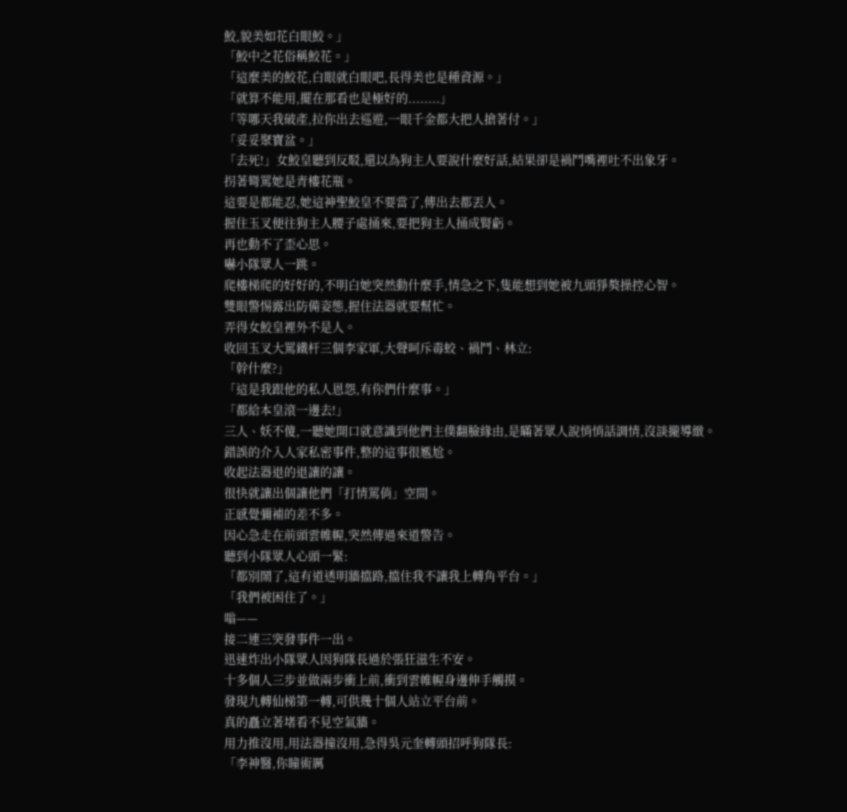鮫,貌美如花白眼鮫。」
「鮫中之花俗稱鮫花。」
「這麼美的鮫花,白眼就白眼吧,長得美也是種資源。」
「就算不能用,擺在那看也是極好的........」
「等哪天我破產,拉你出去巡遊,一眼千金都大把人搶著付。」
「妥妥聚寶盆。」
「去死!」女鮫皇聽到反駁,還以為狗主人要說什麼好話,結果卻是禍鬥嘴裡吐不出象牙。
拐著彎罵她是青樓花瓶。
這要是都能忍,她這神聖鮫皇不要當了,傳出去都丟人。
握住玉叉便往狗主人腰子處捅來,要把狗主人捅成腎虧。
再也動不了歪心思。
嚇小隊眾人一跳。
爬樓梯爬的好好的,不明白她突然動什麼手,情急之下,隻能想到她被九頭猙獒操控心智。
雙眼警惕露出防備姿態,握住法器就要幫忙。
弄得女鮫皇裡外不是人。
收回玉叉大罵鐵杆三個李家軍,大聲呵斥毒蛟、禍鬥、林立:
「幹什麼?」
「這是我跟他的私人恩怨,有你們什麼事。」
「都給本皇滾一邊去!」
三人、妖不傻,一聽她開口就意識到他們主僕翻臉緣由,是瞞著眾人說悄悄話調情,沒談攏導緻。
錯誤的介入人家私密事件,整的這事很尷尬。
收起法器退的退讓的讓。
很快就讓出個讓他們「打情罵俏」空間。
正感覺彌補的差不多。
因心急走在前頭雲帷幄,突然傳過來道警告。
聽到小隊眾人心頭一緊:
「都別鬧了,這有道透明牆擋路,擋住我不讓我上轉角平台。」
「我們被困住了。」
嗡——
接二連三突發事件一出。
迅速炸出小隊眾人因狗隊長過於張狂滋生不安。
十多個人三步並做兩步衝上前,衝到雲帷幄身邊伸手觸摸。
發現九轉仙梯第一轉,可供幾十個人站立平台前。
真的矗立著堵看不見空氣牆。
用力推沒用,用法器撞沒用,急得吳元奎轉頭招呼狗隊長:
「李神醫,你瞳術厲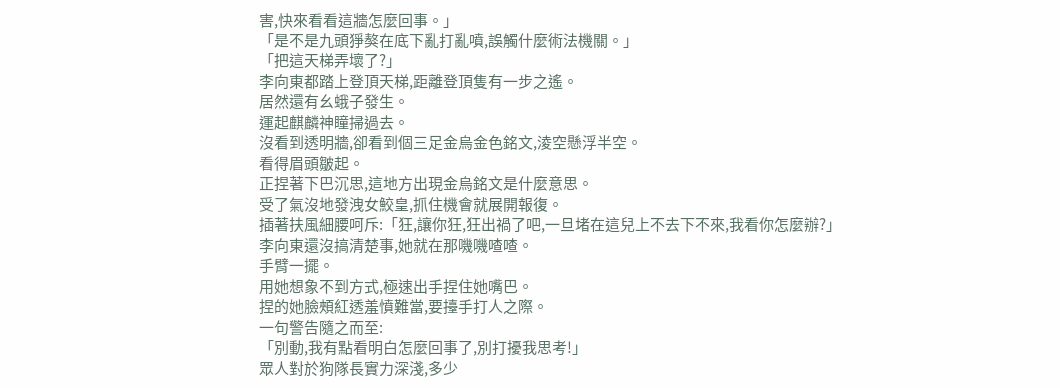害,快來看看這牆怎麼回事。」
「是不是九頭猙獒在底下亂打亂噴,誤觸什麼術法機關。」
「把這天梯弄壞了?」
李向東都踏上登頂天梯,距離登頂隻有一步之遙。
居然還有幺蛾子發生。
運起麒麟神瞳掃過去。
沒看到透明牆,卻看到個三足金烏金色銘文,淩空懸浮半空。
看得眉頭皺起。
正捏著下巴沉思,這地方出現金烏銘文是什麼意思。
受了氣沒地發洩女鮫皇,抓住機會就展開報復。
插著扶風細腰呵斥:「狂,讓你狂,狂出禍了吧,一旦堵在這兒上不去下不來,我看你怎麼辦?」
李向東還沒搞清楚事,她就在那嘰嘰喳喳。
手臂一擺。
用她想象不到方式,極速出手捏住她嘴巴。
捏的她臉頰紅透羞憤難當,要擡手打人之際。
一句警告隨之而至:
「別動,我有點看明白怎麼回事了,別打擾我思考!」
眾人對於狗隊長實力深淺,多少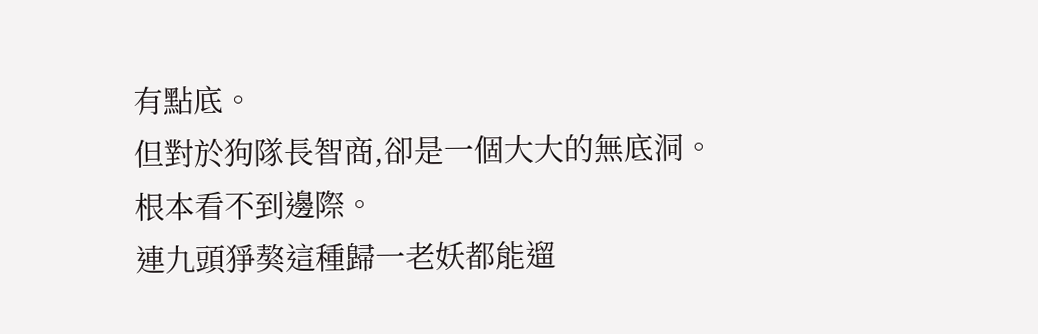有點底。
但對於狗隊長智商,卻是一個大大的無底洞。
根本看不到邊際。
連九頭猙獒這種歸一老妖都能遛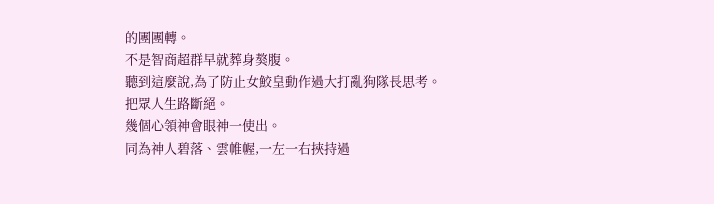的團團轉。
不是智商超群早就葬身獒腹。
聽到這麼說,為了防止女鮫皇動作過大打亂狗隊長思考。
把眾人生路斷絕。
幾個心領神會眼神一使出。
同為神人碧落、雲帷幄,一左一右挾持過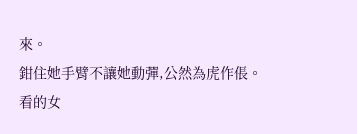來。
鉗住她手臂不讓她動彈,公然為虎作倀。
看的女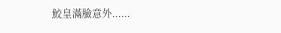鮫皇滿臉意外......